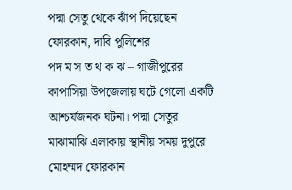পদ্মা সেতু থেকে ঝাঁপ দিয়েছেন ফোরকান, দাবি পুলিশের
পদ ম স ত থ ক ঝ – গাজীপুরের কাপাসিয়া উপজেলায় ঘটে গেলো একটি আশ্চর্যজনক ঘটনা। পদ্মা সেতুর মাঝামাঝি এলাকায় স্থানীয় সময় দুপুরে মোহম্মদ ফোরকান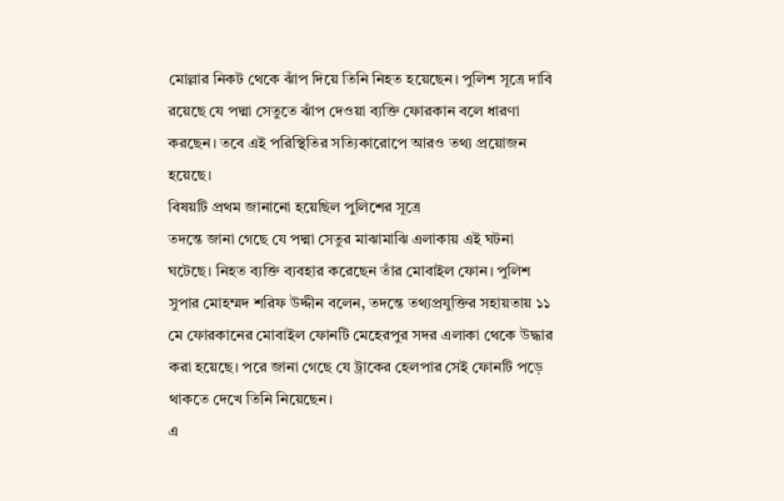মোল্লার নিকট থেকে ঝাঁপ দিয়ে তিনি নিহত হয়েছেন। পুলিশ সূত্রে দাবি রয়েছে যে পদ্মা সেতুতে ঝাঁপ দেওয়া ব্যক্তি ফোরকান বলে ধারণা করছেন। তবে এই পরিস্থিতির সত্যিকারোপে আরও তথ্য প্রয়োজন হয়েছে।
বিষয়টি প্রথম জানানো হয়েছিল পুলিশের সূত্রে
তদন্তে জানা গেছে যে পদ্মা সেতুর মাঝামাঝি এলাকায় এই ঘটনা ঘটেছে। নিহত ব্যক্তি ব্যবহার করেছেন তাঁর মোবাইল ফোন। পুলিশ সুপার মোহম্মদ শরিফ উদ্দীন বলেন, তদন্তে তথ্যপ্রযুক্তির সহায়তায় ১১ মে ফোরকানের মোবাইল ফোনটি মেহেরপুর সদর এলাকা থেকে উদ্ধার করা হয়েছে। পরে জানা গেছে যে ট্রাকের হেলপার সেই ফোনটি পড়ে থাকতে দেখে তিনি নিয়েছেন।
এ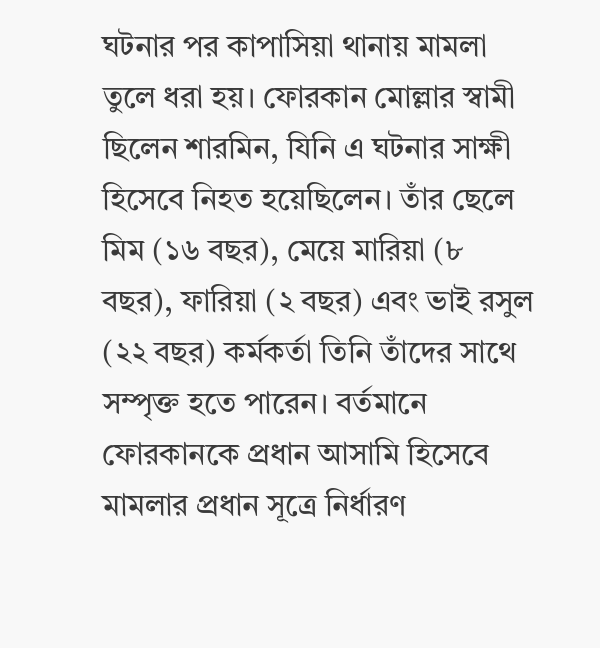ঘটনার পর কাপাসিয়া থানায় মামলা তুলে ধরা হয়। ফোরকান মোল্লার স্বামী ছিলেন শারমিন, যিনি এ ঘটনার সাক্ষী হিসেবে নিহত হয়েছিলেন। তাঁর ছেলে মিম (১৬ বছর), মেয়ে মারিয়া (৮ বছর), ফারিয়া (২ বছর) এবং ভাই রসুল (২২ বছর) কর্মকর্তা তিনি তাঁদের সাথে সম্পৃক্ত হতে পারেন। বর্তমানে ফোরকানকে প্রধান আসামি হিসেবে মামলার প্রধান সূত্রে নির্ধারণ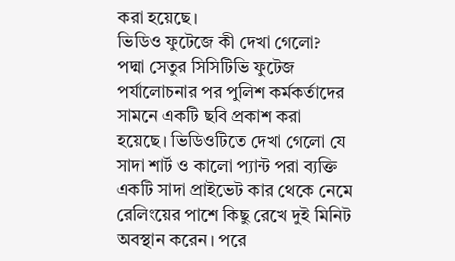করা হয়েছে।
ভিডিও ফুটেজে কী দেখা গেলো?
পদ্মা সেতুর সিসিটিভি ফুটেজ পর্যালোচনার পর পুলিশ কর্মকর্তাদের সামনে একটি ছবি প্রকাশ করা হয়েছে। ভিডিওটিতে দেখা গেলো যে সাদা শার্ট ও কালো প্যান্ট পরা ব্যক্তি একটি সাদা প্রাইভেট কার থেকে নেমে রেলিংয়ের পাশে কিছু রেখে দুই মিনিট অবস্থান করেন। পরে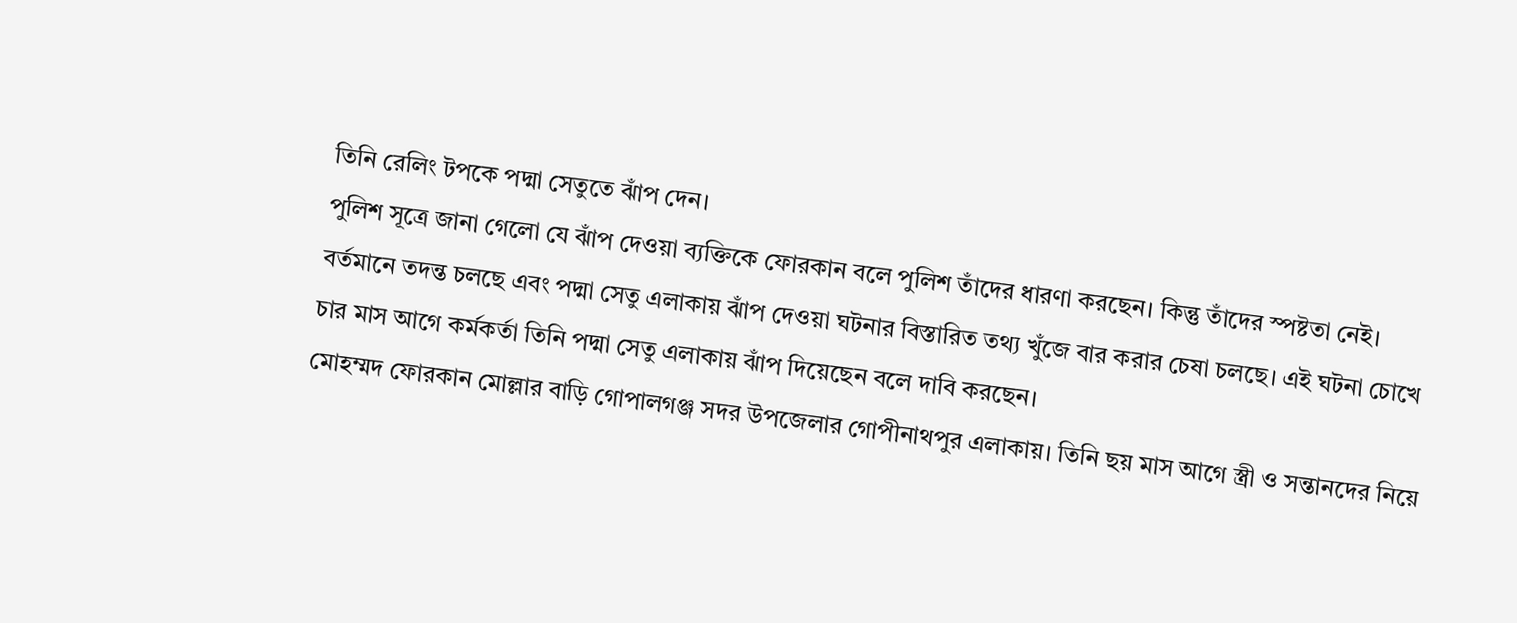তিনি রেলিং টপকে পদ্মা সেতুতে ঝাঁপ দেন।
পুলিশ সূত্রে জানা গেলো যে ঝাঁপ দেওয়া ব্যক্তিকে ফোরকান বলে পুলিশ তাঁদের ধারণা করছেন। কিন্তু তাঁদের স্পষ্টতা নেই। বর্তমানে তদন্ত চলছে এবং পদ্মা সেতু এলাকায় ঝাঁপ দেওয়া ঘটনার বিস্তারিত তথ্য খুঁজে বার করার চেষা চলছে। এই ঘটনা চোখে চার মাস আগে কর্মকর্তা তিনি পদ্মা সেতু এলাকায় ঝাঁপ দিয়েছেন বলে দাবি করছেন।
মোহম্মদ ফোরকান মোল্লার বাড়ি গোপালগঞ্জ সদর উপজেলার গোপীনাথপুর এলাকায়। তিনি ছয় মাস আগে স্ত্রী ও সন্তানদের নিয়ে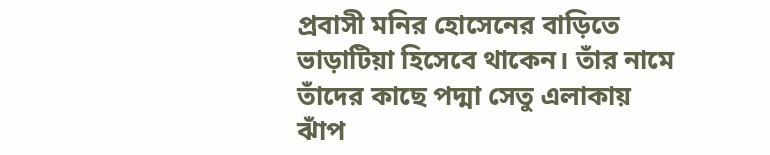প্রবাসী মনির হোসেনের বাড়িতে ভাড়াটিয়া হিসেবে থাকেন। তাঁর নামে তাঁদের কাছে পদ্মা সেতু এলাকায় ঝাঁপ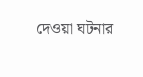দেওয়া ঘটনার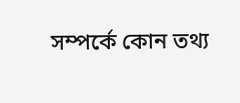সম্পর্কে কোন তথ্য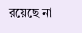রয়েছে না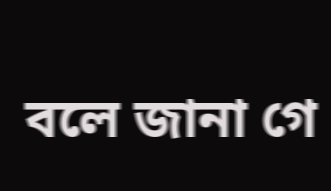বলে জানা গে